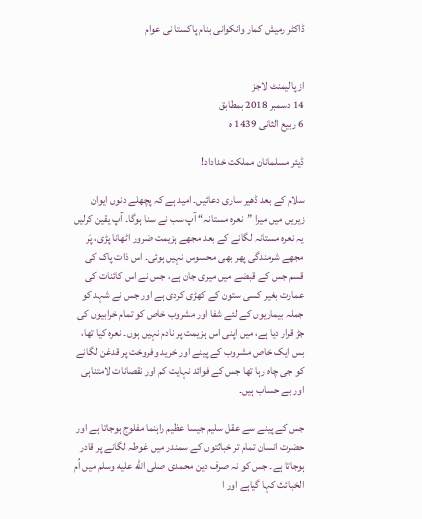ڈاکٹر رمیش کمار وانکوانی بنام پاکستا نی عوام


از پالیمنٹ لاجز
14 دسمبر 2018 بمطابق
6 ربیع الثانی 1439 ہ

ڈیئر مسلمانان مملکت خداداد!

سلام کے بعد ڈھیر ساری دعائیں۔ امید ہے کہ پچھلے دنوں ایوان زیریں میں میرا ”نعرہ مستانہ“ آپ سب نے سنا ہوگا۔ آپ یقین کرلیں یہ نعرہ مستانہ لگانے کے بعد مجھے ہزیمت ضرور اٹھانا پڑی، پَر مجھے شرمندگی پھر بھی محسوس نہیں ہوئی۔ اس ذات پاک کی قسم جس کے قبضے میں میری جان ہے، جس نے اس کائنات کی عمارت بغیر کسی ستون کے کھڑی کردی ہے اور جس نے شہد کو جملہ بیماریوں کے لئے شفا اور مشروب خاص کو تمام خرابیوں کی جڑ قرار دیا ہے، میں اپنی اس ہزیمت پر نادم نہیں ہوں۔ نعرہ کیا تھا، بس ایک خاص مشروب کے پینے اور خرید وفروخت پر قدغن لگانے کو جی چاہ رہا تھا جس کے فوائد نہایت کم اور نقصانات لامتناہی اور بے حساب ہیں۔

جس کے پینے سے عقل سلیم جیسا عظیم راہنما مفلوج ہوجاتا ہے اور حضرت انسان تمام تر خباثتوں کے سمندر میں غوطہ لگانے پر قادر ہوجاتا ہے۔ جس کو نہ صرف دین محمدی صلى الله عليه وسلم میں اُم الخبائث کہا گیاہے اور ا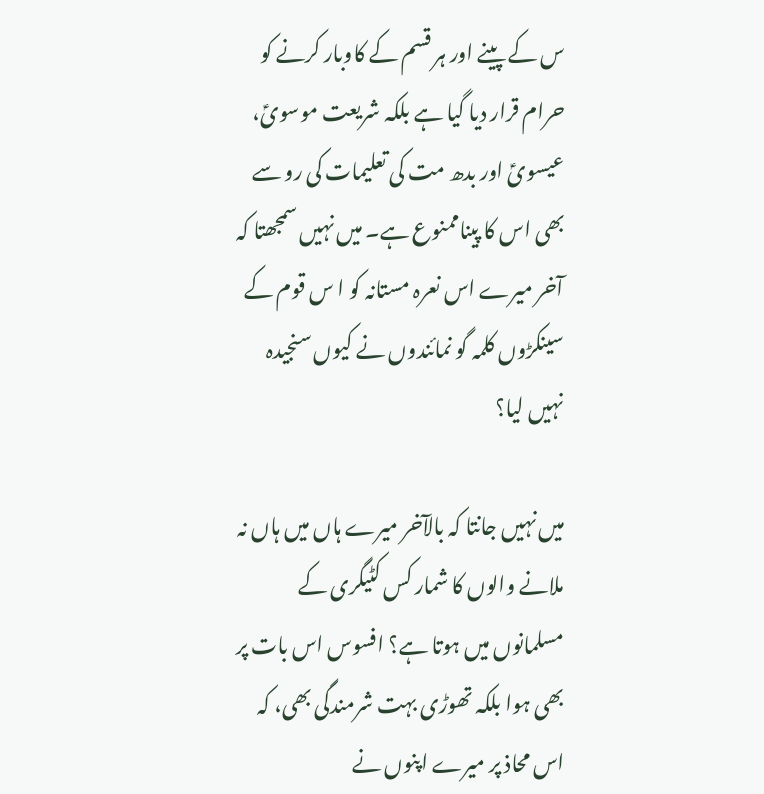س کے پینے اور ہر قسم کے کاوبار کرنے کو حرام قرار دیا گیا ہے بلکہ شریعت موسویؑ، عیسویؑ اور بدھ مت کی تعلیمات کی رو سے بھی اس کا پیناممنوع ہے۔ میں نہیں سمجھتا کہ آخر میرے اس نعرہ مستانہ کو ا س قوم کے سینکڑوں کلمہ گو نمائندوں نے کیوں سنجیدہ نہیں لیا؟

میں نہیں جانتا کہ بالآخر میرے ہاں میں ہاں نہ ملانے والوں کا شمار کس کٹیگری کے مسلمانوں میں ہوتا ہے؟ افسوس اس بات پر بھی ہوا بلکہ تھوڑی بہت شرمندگی بھی، کہ اس محاذ پر میرے اپنوں نے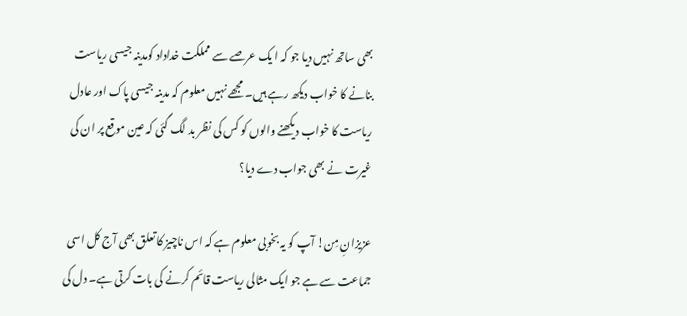بھی ساتھ نہیں دیا جو کہ ا یک عرصے سے مملکت خداداد کومدینہ جیسی ریاست بنانے کا خواب دیکھ رہے ہیں۔ مجھے نہیں معلوم کہ مدینہ جیسی پاک اور عادل ریاست کا خواب دیکھنے والوں کو کس کی نظر بد لگ گئی کہ عین موقع پر ان کی غیرت نے بھی جواب دے دیا؟

عزیزانِ مِن! آپ کو یہ بخوبی معلوم ہے کہ اس ناچیز کا تعلق بھی آج کل اسی جماعت سے ہے جو ایک مثالی ریاست قائم کرنے کی بات کرتی ہے۔ دل کی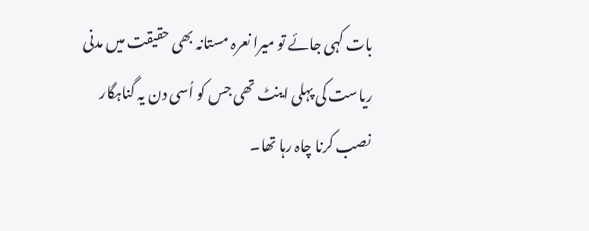بات کہی جائے تو میرا نعرہ مستانہ بھی حقیقت میں مدنی ریاست کی پہلی اینٹ تھی جس کو اُسی دن یہ گناہگار نصب کرنا چاہ رہا تھا۔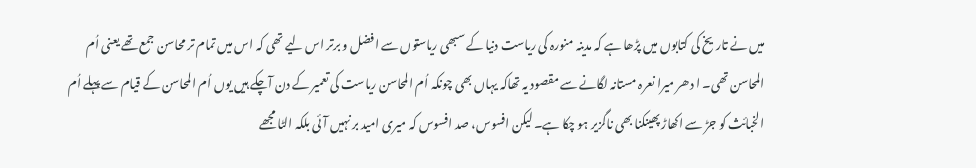میں نے تاریخ کی کتابوں میں پڑھا ہے کہ مدینہ منورہ کی ریاست دنیا کے سبھی ریاستوں سے افضل و برتر اس لیے تھی کہ اس میں تمام تر محاسن جمع تھے یعنی اُم المحاسن تھی۔ ا دھر میرا نعرہ مستانہ لگانے سے مقصود یہ تھاکہ یہاں بھی چونکہ اُم المحاسن ریاست کی تعمیر کے دن آچکے ہیں یوں اُم المحاسن کے قیام سے پہلے اُم الخبائث کو جڑ سے اکھاڑ پھینکنا بھی ناگزیر ہو چکا ہے۔ لیکن افسوس، صد افسوس کہ میری امید بر نہیں آئی بلکہ الٹا مجھے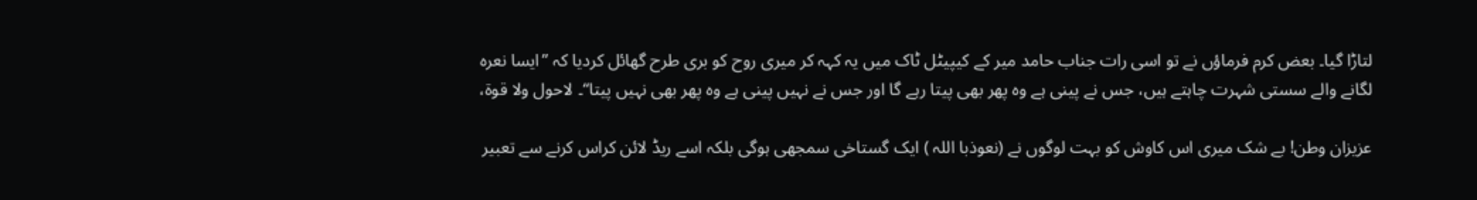لتاڑا گیا۔ بعض کرم فرماؤں نے تو اسی رات جناب حامد میر کے کیپیٹل ٹاک میں یہ کہہ کر میری روح کو بری طرح گھائل کردیا کہ ”ایسا نعرہ لگانے والے سستی شہرت چاہتے ہیں، جس نے پینی ہے وہ پھر بھی پیتا رہے گا اور جس نے نہیں پینی ہے وہ پھر بھی نہیں پیتا“۔ لاحول ولا قوۃ،

عزیزان وطن! بے شک میری اس کاوش کو بہت لوگوں نے (نعوذبا اللہ ) ایک گستاخی سمجھی ہوگی بلکہ اسے ریڈ لائن کراس کرنے سے تعبیر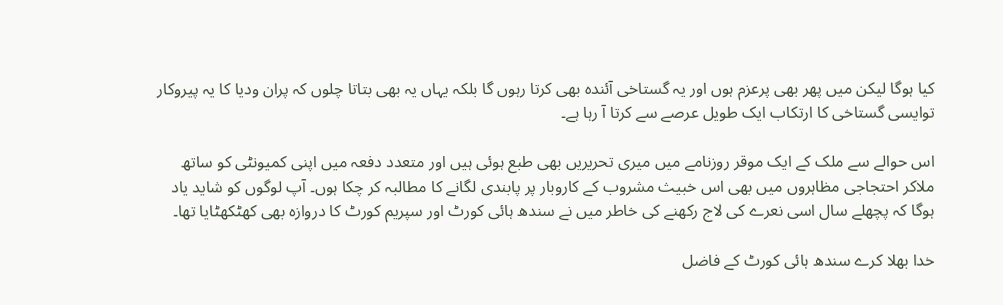کیا ہوگا لیکن میں پھر بھی پرعزم ہوں اور یہ گستاخی آئندہ بھی کرتا رہوں گا بلکہ یہاں یہ بھی بتاتا چلوں کہ پران ودیا کا یہ پیروکار توایسی گستاخی کا ارتکاب ایک طویل عرصے سے کرتا آ رہا ہے۔

اس حوالے سے ملک کے ایک موقر روزنامے میں میری تحریریں بھی طبع ہوئی ہیں اور متعدد دفعہ میں اپنی کمیونٹی کو ساتھ ملاکر احتجاجی مظاہروں میں بھی اس خبیث مشروب کے کاروبار پر پابندی لگانے کا مطالبہ کر چکا ہوں۔ آپ لوگوں کو شاید یاد ہوگا کہ پچھلے سال اسی نعرے کی لاج رکھنے کی خاطر میں نے سندھ ہائی کورٹ اور سپریم کورٹ کا دروازہ بھی کھٹکھٹایا تھا۔

خدا بھلا کرے سندھ ہائی کورٹ کے فاضل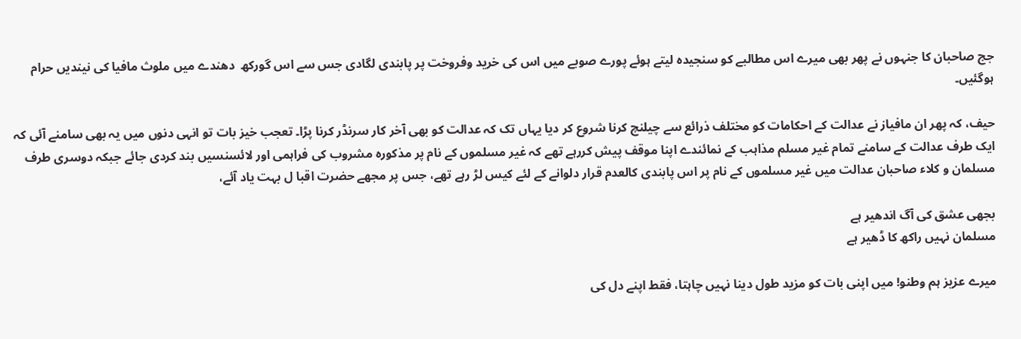جج صاحبان کا جنہوں نے پھر بھی میرے اس مطالبے کو سنجیدہ لیتے ہوئے پورے صوبے میں اس کی خرید وفروخت پر پابندی لگادی جس سے اس گورکھ  دھندے میں ملوث مافیا کی نیندیں حرام ہوگئیں۔

حیف، کہ پھر ان مافیاز نے عدالت کے احکامات کو مختلف ذرائع سے چیلنچ کرنا شروع کر دیا یہاں تک کہ عدالت کو بھی آخر کار سرنڈر کرنا پڑا۔ تعجب خیز بات تو انہی دنوں میں یہ بھی سامنے آئی کہ ایک طرف عدالت کے سامنے تمام غیر مسلم مذاہب کے نمائندے اپنا موقف پیش کررہے تھے کہ غیر مسلموں کے نام پر مذکورہ مشروب کی فراہمی اور لائسنسیں بند کردی جائے جبکہ دوسری طرف مسلمان و کلاء صاحبان عدالت میں غیر مسلموں کے نام پر اس پابندی کالعدم قرار دلوانے کے لئے کیس لڑ رہے تھے، جس پر مجھے حضرت اقبا ل بہت یاد آئے،

بجھی عشق کی آگ اندھیر ہے
مسلمان نہیں راکھ کا ڈھیر ہے

میرے عزیز ہم وطنو! میں اپنی بات کو مزید طول دینا نہیں چاہتا، فقط اپنے دل کی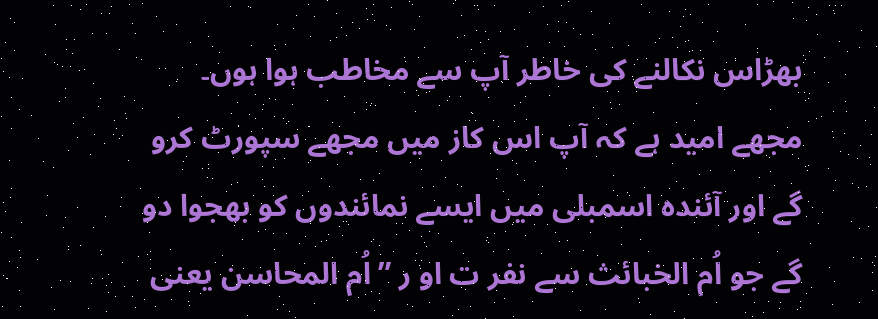بھڑاس نکالنے کی خاطر آپ سے مخاطب ہوا ہوں۔ مجھے امید ہے کہ آپ اس کاز میں مجھے سپورٹ کرو گے اور آئندہ اسمبلی میں ایسے نمائندوں کو بھجوا دو گے جو اُم الخبائث سے نفر ت او ر ”اُم المحاسن یعنی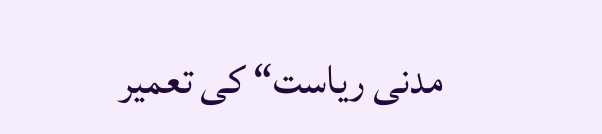مدنی ریاست“ کی تعمیر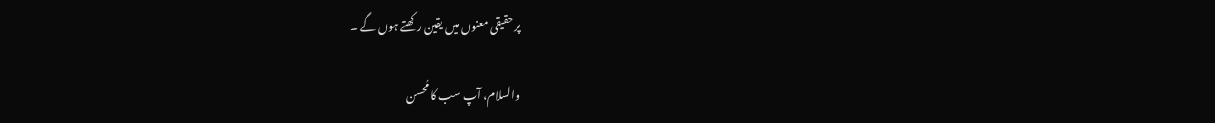پر حقیقی معنوں میں یقین رکھتے ہوں گے ۔

والسلام، آپ سب کا مُحسن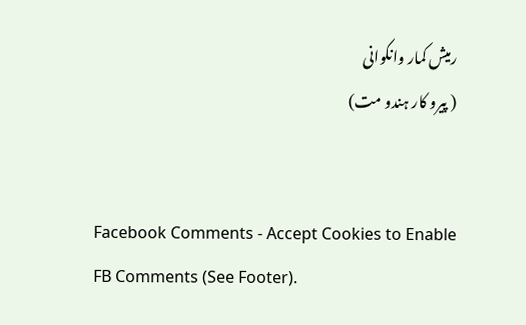رمیش کمار وانکوانی
( پیرو کار ہندو مت)


Facebook Comments - Accept Cookies to Enable FB Comments (See Footer).